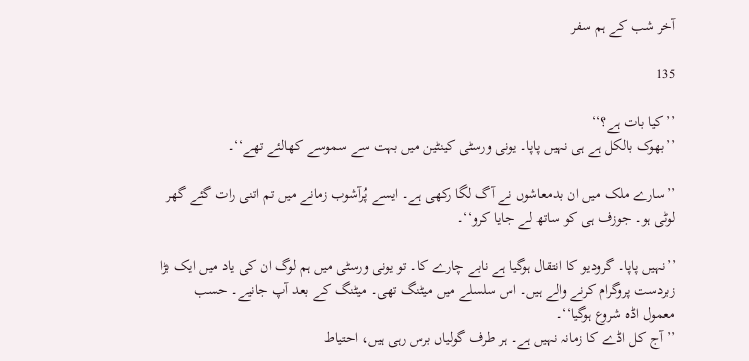آخر شب کے ہم سفر

135

’’کیا بات ہے؟‘‘
’’بھوک بالکل ہے ہی نہیں پاپا۔ یونی ورسٹی کینٹین میں بہت سے سموسے کھالئے تھے‘‘۔

’’سارے ملک میں ان بدمعاشوں نے آگ لگا رکھی ہے۔ ایسے پُرآشوب زمانے میں تم اتنی رات گئے گھر لوٹی ہو۔ جوزف ہی کو ساتھ لے جایا کرو‘‘۔

’’نہیں پاپا۔ گرودیو کا انتقال ہوگیا ہے نابے چارے کا۔ تو یونی ورسٹی میں ہم لوگ ان کی یاد میں ایک بڑا زبردست پروگرام کرنے والے ہیں۔ اس سلسلے میں میٹنگ تھی۔ میٹنگ کے بعد آپ جانیے۔ حسب معمول اڈہ شروع ہوگیا‘‘۔
’’آج کل اڈے کا زمانہ نہیں ہے۔ ہر طرف گولیاں برس رہی ہیں، احتیاط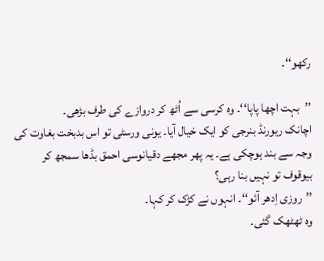رکھو‘‘۔

’’بہت اچھا پاپا‘‘۔ وہ کرسی سے اُٹھ کر دروازے کی طرف بڑھی۔
اچانک ریورنڈ بنرجی کو ایک خیال آیا۔ یونی ورسٹی تو اس بدبخت بغاوت کی وجہ سے بند ہوچکی ہے۔ یہ پھر مجھے دقیانوسی احمق بڈھا سمجھ کر بیوقوف تو نہیں بنا رہی؟
’’روزی اِدھر آئو‘‘۔ انہوں نے کڑک کر کہا۔
وہ ٹھٹھک گئی۔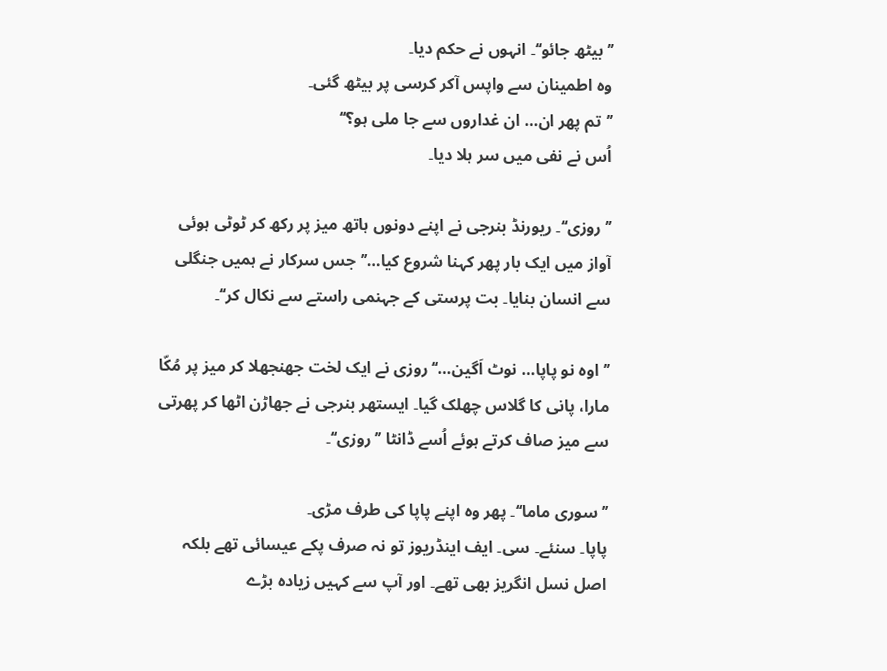’’بیٹھ جائو‘‘۔ انہوں نے حکم دیا۔
وہ اطمینان سے واپس آکر کرسی پر بیٹھ گئی۔
’’تم پھر ان… ان غداروں سے جا ملی ہو؟‘‘
اُس نے نفی میں سر ہلا دیا۔

’’روزی‘‘۔ ریورنڈ بنرجی نے اپنے دونوں ہاتھ میز پر رکھ کر ٹوٹی ہوئی آواز میں ایک بار پھر کہنا شروع کیا…’’جس سرکار نے ہمیں جنگلی سے انسان بنایا۔ بت پرستی کے جہنمی راستے سے نکال کر‘‘۔

’’اوہ نو پاپا… نوٹ اَگین…‘‘ روزی نے ایک لخت جھنجھلا کر میز پر مُکّا مارا، پانی کا گلاس چھلک گیا۔ ایستھر بنرجی نے جھاڑن اٹھا کر پھرتی سے میز صاف کرتے ہوئے اُسے ڈانٹا ’’روزی‘‘۔

’’سوری ماما‘‘۔ پھر وہ اپنے پاپا کی طرف مڑی۔
پاپا۔ سنئے۔ سی۔ ایف اینڈریوز تو نہ صرف پکے عیسائی تھے بلکہ اصل نسل انگریز بھی تھے۔ اور آپ سے کہیں زیادہ بڑے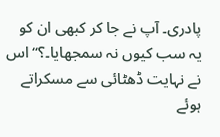پادری۔ آپ نے جا کر کبھی ان کو یہ سب کیوں نہ سمجھایا۔؟‘‘ اس نے نہایت ڈھٹائی سے مسکراتے ہوئے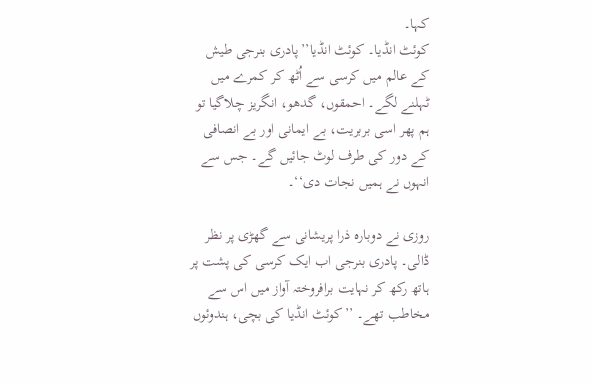کہا۔
کوئٹ انڈیا۔ کوئٹ انڈیا’’پادری بنرجی طیش کے عالم میں کرسی سے اُٹھ کر کمرے میں ٹہلنے لگے۔ احمقوں، گدھو، انگریز چلاگیا تو ہم پھر اسی بربریت، بے ایمانی اور بے انصافی کے دور کی طرف لوٹ جائیں گے۔ جس سے انہوں نے ہمیں نجات دی‘‘۔

روزی نے دوبارہ ذرا پریشانی سے گھڑی پر نظر ڈالی۔ پادری بنرجی اب ایک کرسی کی پشت پر ہاتھ رکھ کر نہایت برافروختہ آواز میں اس سے مخاطب تھے۔ ’’کوئٹ انڈیا کی بچی، ہندوئوں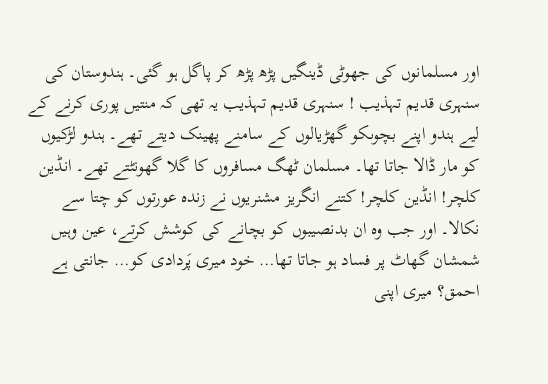اور مسلمانوں کی جھوٹی ڈینگیں پڑھ پڑھ کر پاگل ہو گئی۔ ہندوستان کی سنہری قدیم تہذیب ! سنہری قدیم تہذیب یہ تھی کہ منتیں پوری کرنے کے لیے ہندو اپنے بچوںکو گھڑیالوں کے سامنے پھینک دیتے تھے۔ ہندو لڑکیوں کو مار ڈالا جاتا تھا۔ مسلمان ٹھگ مسافروں کا گلا گھونٹتے تھے۔ انڈین کلچر! انڈین کلچر! کتنے انگریز مشنریوں نے زندہ عورتوں کو چتا سے نکالا۔ اور جب وہ ان بدنصیبوں کو بچانے کی کوشش کرتے، عین وہیں شمشان گھاٹ پر فساد ہو جاتا تھا… خود میری پَردادی کو… جانتی ہے احمق؟ میری اپنی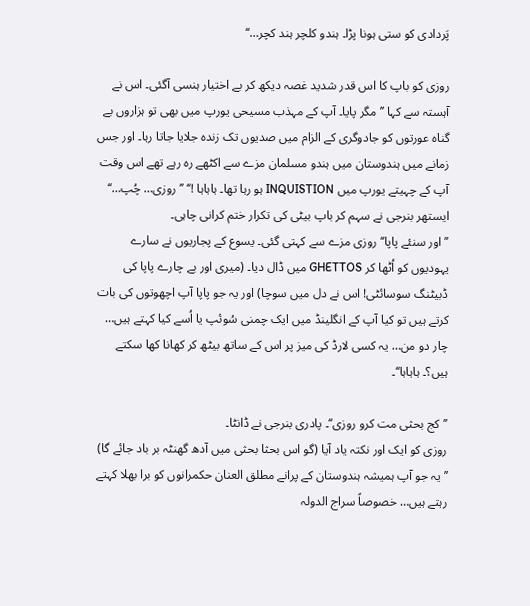پَردادی کو ستی ہونا پڑا۔ ہندو کلچر ہند کچر…‘‘

روزی کو باپ کا اس قدر شدید غصہ دیکھ کر بے اختیار ہنسی آگئی۔ اس نے آہستہ سے کہا ’’مگر پایا۔ آپ کے مہذب مسیحی یورپ میں بھی تو ہزاروں بے گناہ عورتوں کو جادوگری کے الزام میں صدیوں تک زندہ جلایا جاتا رہا۔ اور جس زمانے میں ہندوستان میں ہندو مسلمان مزے سے اکٹھے رہ رہے تھے اس وقت آپ کے چہیتے یورپ میں INQUISTION ہو رہا تھا۔ ہاہاہا !‘‘ ’’روزی… چُپ…‘‘ ایستھر بنرجی نے سہم کر باپ بیٹی کی تکرار ختم کرانی چاہی۔
’’اور سنئے پاپا‘‘ روزی مزے سے کہتی گئی۔ یسوع کے پجاریوں نے سارے یہودیوں کو اُٹھا کر GHETTOS میں ڈال دیا۔ (میری اور بے چارے پاپا کی ڈبیٹنگ سوسائٹی! اس نے دل میں سوچا) اور یہ جو پاپا آپ اچھوتوں کی بات کرتے ہیں تو کیا آپ کے انگلینڈ میں ایک چمنی سُوئپ یا اُسے کیا کہتے ہیں… چار دو من… یہ کسی لارڈ کی میز پر اس کے ساتھ بیٹھ کر کھانا کھا سکتے ہیں؟۔ ہاہاہا‘‘۔

’’کج بحثی مت کرو روزی‘‘۔ پادری بنرجی نے ڈانٹا۔
روزی کو ایک اور نکتہ یاد آیا (گو اس بحثا بحثی میں آدھ گھنٹہ بر باد جائے گا) ’’یہ جو آپ ہمیشہ ہندوستان کے پرانے مطلق العنان حکمرانوں کو برا بھلا کہتے رہتے ہیں… خصوصاً سراج الدولہ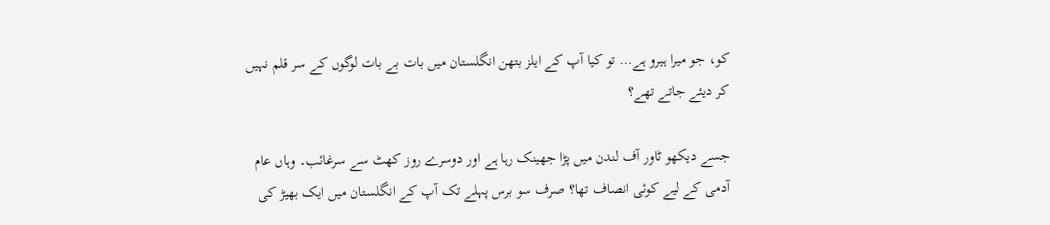کو، جو میرا ہیرو ہے… تو کیا آپ کے ایلز بتھن انگلستان میں بات بے بات لوگوں کے سر قلم نہیں کر دیئے جاتے تھے؟

جسے دیکھو ٹاور آف لندن میں پڑا جھینک رہا ہے اور دوسرے روز کھٹ سے سرغائب۔ وہاں عام آدمی کے لیے کوئی انصاف تھا؟ صرف سو برس پہلے تک آپ کے انگلستان میں ایک بھیڑ کی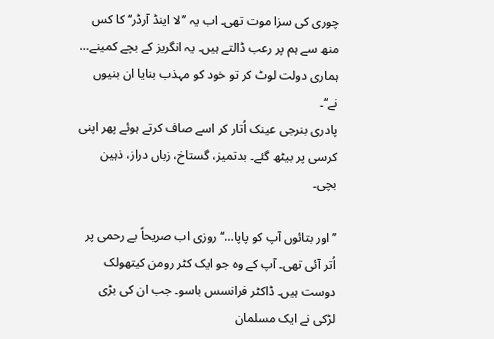چوری کی سزا موت تھی۔ اب یہ ’’لا اینڈ آرڈر‘‘ کا کس منھ سے ہم پر رعب ڈالتے ہیں۔ یہ انگریز کے بچے کمینے… ہماری دولت لوٹ کر تو خود کو مہذب بنایا ان بنیوں نے‘‘۔
پادری بنرجی عینک اُتار کر اسے صاف کرتے ہوئے پھر اپنی کرسی پر بیٹھ گئے۔ بدتمیز، گستاخ، زباں دراز، ذہین بچی۔

’’اور بتائوں آپ کو پاپا…‘‘ روزی اب صریحاً بے رحمی پر اُتر آئی تھی۔ آپ کے وہ جو ایک کٹر رومن کیتھولک دوست ہیں۔ ڈاکٹر فرانسس باسو۔ جب ان کی بڑی لڑکی نے ایک مسلمان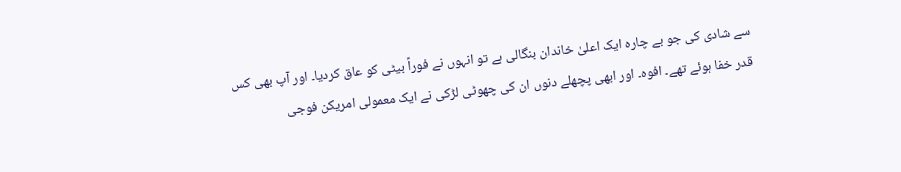سے شادی کی جو بے چارہ ایک اعلیٰ خاندان بنگالی ہے تو انہوں نے فوراً بیٹی کو عاق کردیا۔ اور آپ بھی کس قدر خفا ہوئے تھے۔ افوہ۔ اور ابھی پچھلے دنوں ان کی چھوٹی لڑکی نے ایک معمولی امریکن فوجی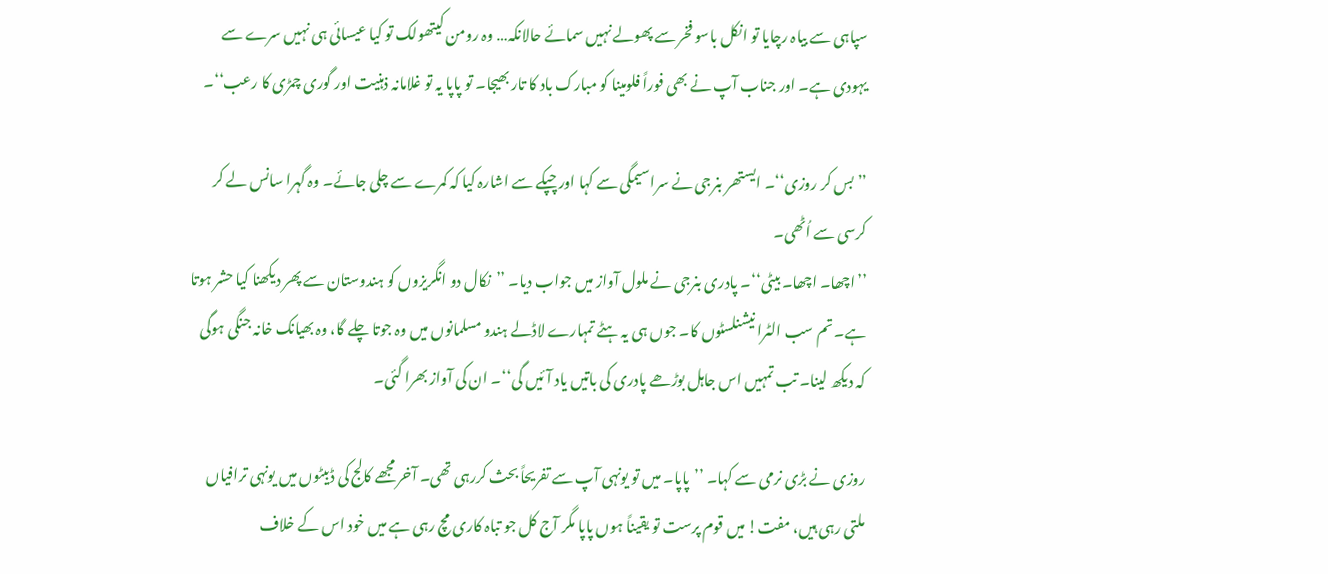سپاہی سے بیاہ رچایا تو انکل باسو فخر سے پھولے نہیں سمائے حالانکہ… وہ رومن کیتھولک تو کیا عیسائی ہی نہیں سرے سے یہودی ہے۔ اور جناب آپ نے بھی فوراً فلومینا کو مبارک باد کا تار بھیجا۔ تو پاپا یہ تو غلامانہ ذہنیت اور گوری چمڑی کا رعب‘‘۔

’’بس کر روزی‘‘۔ ایستھر بنرجی نے سراسیمگی سے کہا اور چپکے سے اشارہ کیا کہ کمرے سے چلی جائے۔ وہ گہرا سانس لے کر کرسی سے اُٹھی۔
’’اچھا۔ اچھا۔ بیٹی‘‘۔ پادری بنرجی نے ملول آواز میں جواب دیا۔ ’’نکال دو انگریزوں کو ہندوستان سے پھر دیکھنا کیا حشر ہوتا ہے۔ تم سب الٹرا نیشنلسٹوں کا۔ جوں ہی یہ ہٹے تمہارے لاڈلے ہندو مسلمانوں میں وہ جوتا چلے گا، وہ بھیانک خانہ جنگی ہوگی کہ دیکھ لینا۔ تب تمہیں اس جاہل بوڑھے پادری کی باتیں یاد آئیں گی‘‘۔ ان کی آواز بھرا گئی۔

روزی نے بڑی نرمی سے کہا۔ ’’پاپا۔ میں تو یونہی آپ سے تفریحاً بحث کررہی تھی۔ آخر مجھے کالج کی ڈبیٹوں میں یونہی ترافیاں ملتی رہی ہیں، مفت! میں قوم پرست تو یقیناً ہوں پاپا مگر آج کل جو تباہ کاری مچ رہی ہے میں خود اس کے خلاف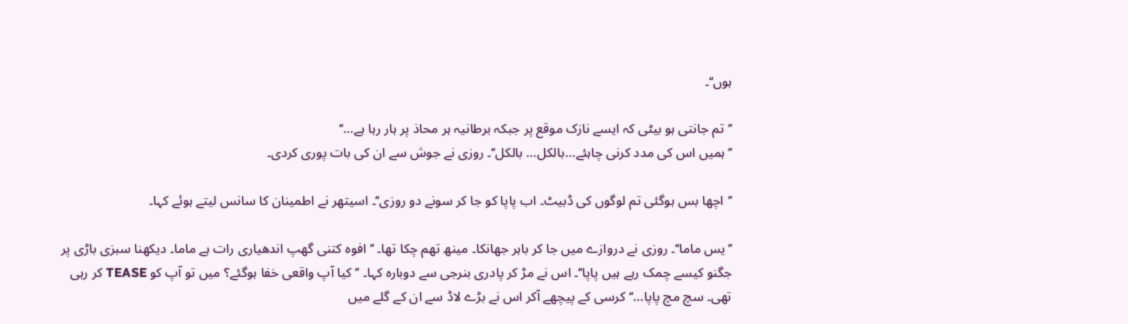ہوں‘‘۔

’’تم جانتی ہو بیٹی کہ ایسے نازک موقع پر جبکہ برطانیہ ہر محاذ پر ہار رہا ہے…‘‘
’’ہمیں اس کی مدد کرنی چاہئے…بالکل… بالکل‘‘۔ روزی نے جوش سے ان کی بات پوری کردی۔

’’اچھا بس ہوگئی تم لوگوں کی ڈبیٹ۔ اب پاپا کو جا کر سونے دو روزی‘‘۔ اسیتھر نے اطمینان کا سانس لیتے ہوئے کہا۔

’’یس ماما‘‘۔ روزی نے دروازے میں جا کر باہر جھانکا۔ مینھ تھم چکا تھا۔ ’’افوہ کتنی گھپ اندھیاری رات ہے ماما۔ دیکھنا سبزی باڑی پر جگنو کیسے چمک رہے ہیں پاپا‘‘۔ اس نے مڑ کر پادری بنرجی سے دوبارہ کہا۔ ’’کیا آپ واقعی خفا ہوگئے؟ میں تو آپ کو TEASE کر رہی تھی۔ سچ مچ پاپا…‘‘ کرسی کے پیچھے آکر اس نے بڑے لاڈ سے ان کے گلے میں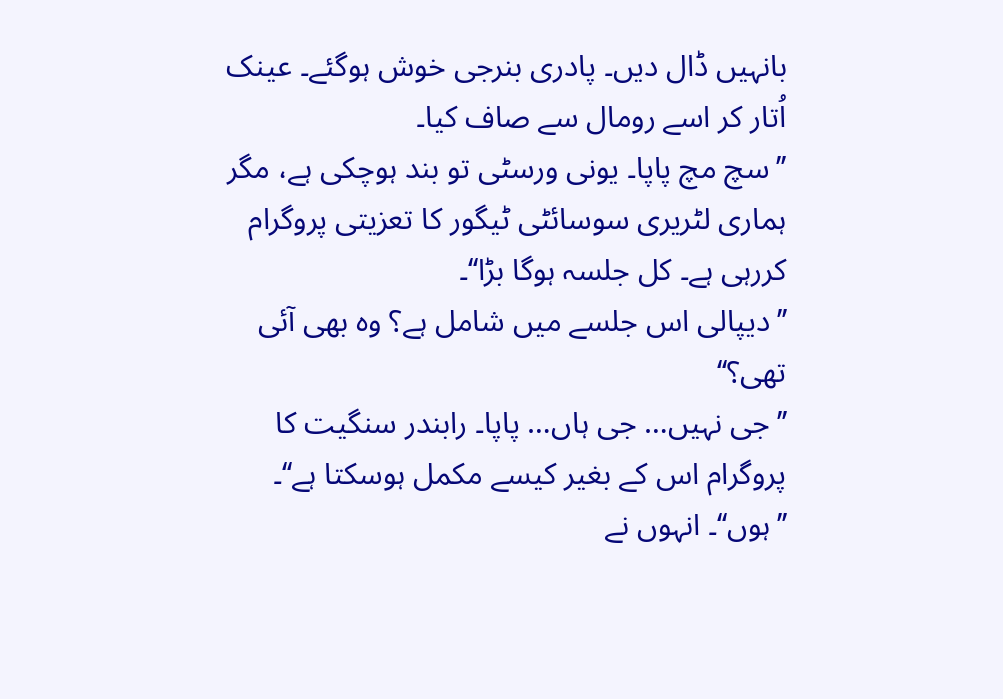بانہیں ڈال دیں۔ پادری بنرجی خوش ہوگئے۔ عینک اُتار کر اسے رومال سے صاف کیا۔
’’سچ مچ پاپا۔ یونی ورسٹی تو بند ہوچکی ہے، مگر ہماری لٹریری سوسائٹی ٹیگور کا تعزیتی پروگرام کررہی ہے۔ کل جلسہ ہوگا بڑا‘‘۔
’’دیپالی اس جلسے میں شامل ہے؟ وہ بھی آئی تھی؟‘‘
’’جی نہیں… جی ہاں… پاپا۔ رابندر سنگیت کا پروگرام اس کے بغیر کیسے مکمل ہوسکتا ہے‘‘۔
’’ہوں‘‘۔ انہوں نے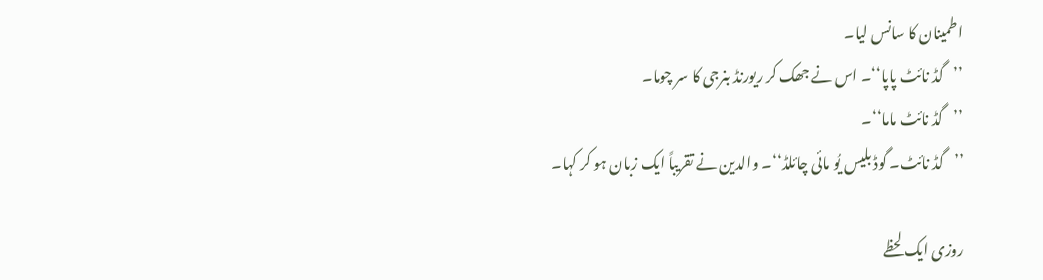اطمینان کا سانس لیا۔
’’گڈ نائٹ پاپا‘‘۔ اس نے جھک کر ریورنڈ بنرجی کا سر چوما۔
’’گڈ نائٹ ماما‘‘۔
’’گڈ نائٹ۔ گوڈ بلیس یُو مائی چائلڈ‘‘۔ والدین نے تقریباً ایک زبان ہو کر کہا۔

روزی ایک لحظے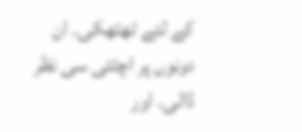کے لئے ٹھٹھکی۔ ان دونوں پر اچٹتی سی نظر ڈالی۔ اور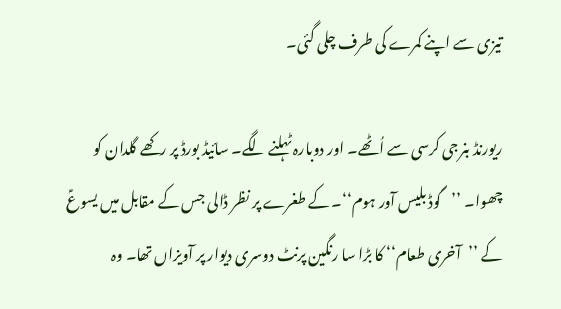تیزی سے اپنے کمرے کی طرف چلی گئی۔

ریورنڈ بنرجی کرسی سے اُٹھے۔ اور دوبارہ ٹہلنے لگے۔ سائیڈ بورڈ پر رکھے گلدان کو چھوا۔ ’’گوڈ بلیس آور ہوم‘‘۔ کے طغرے پر نظر ڈالی جس کے مقابل میں یسوعؑ کے ’’آخری طعام‘‘ کا بڑا سا رنگین پرنٹ دوسری دیوار پر آویزاں تھا۔ وہ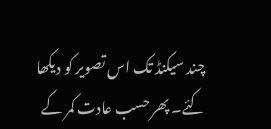چند سیکنڈ تک اس تصویر کو دیکھا کئے۔ پھر حسب عادت کمر کے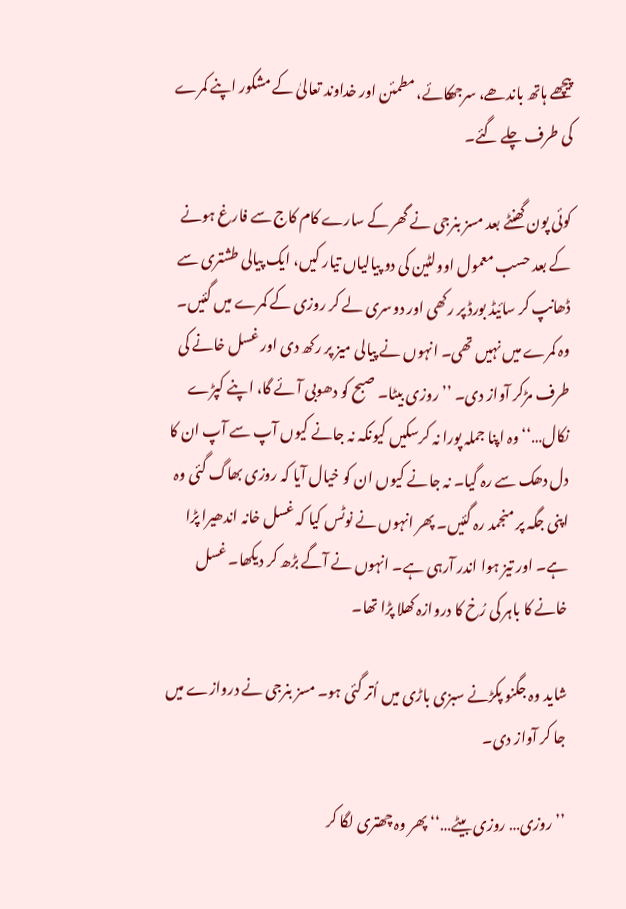پیچھے ہاتھ باندھے، سرجھکائے، مطمئن اور خداوند تعالیٰ کے مشکور اپنے کمرے کی طرف چلے گئے۔

کوئی پون گھنٹے بعد مسز بنرجی نے گھر کے سارے کام کاج سے فارغ ہونے کے بعد حسب معمول اوولٹین کی دو پیالیاں تیار کیں، ایک پیالی طشتری سے ڈھانپ کر سائیڈ بورڈ پر رکھی اور دوسری لے کر روزی کے کمرے میں گئیں۔ وہ کمرے میں نہیں تھی۔ انہوں نے پیالی میز پر رکھ دی اور غسل خانے کی طرف مڑکر آواز دی۔ ’’روزی بیٹا۔ صبح کو دھوبی آئے گا، اپنے کپڑے نکال…‘‘ وہ اپنا جملہ پورا نہ کرسکیں کیونکہ نہ جانے کیوں آپ سے آپ ان کا دل دھک سے رہ گیا۔ نہ جانے کیوں ان کو خیال آیا کہ روزی بھاگ گئی وہ اپنی جگہ پر منجمد رہ گئیں۔ پھر انہوں نے نوٹس کیا کہ غسل خانہ اندھیرا پڑا ہے۔ اور تیز ہوا اندر آرہی ہے۔ انہوں نے آگے بڑھ کر دیکھا۔ غسل خانے کا باہر کی رُخ کا دروازہ کھلا پڑا تھا۔

شاید وہ جگنو پکڑنے سبزی باڑی میں اُتر گئی ہو۔ مسز بنرجی نے دروازے میں جا کر آواز دی۔

’’روزی… روزی بیٹے…‘‘ پھر وہ چھتری لگا کر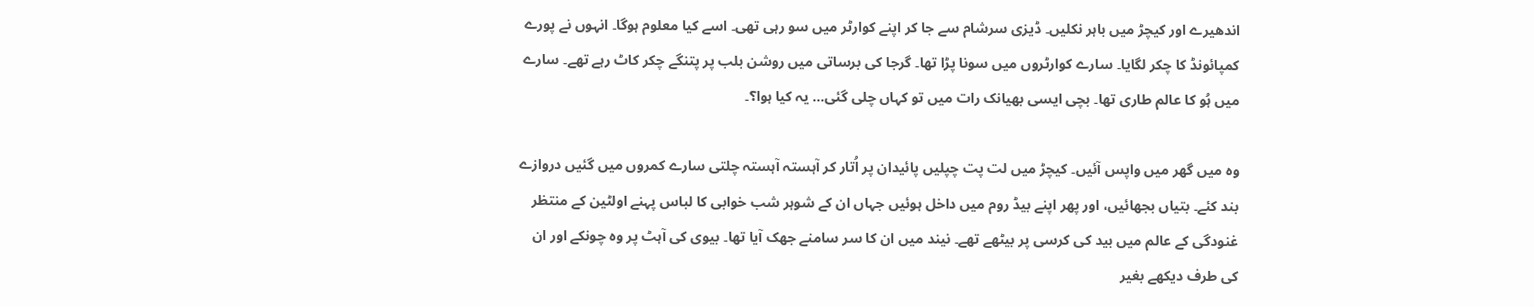اندھیرے اور کیچڑ میں باہر نکلیں۔ ڈیزی سرشام سے جا کر اپنے کوارٹر میں سو رہی تھی۔ اسے کیا معلوم ہوگا۔ انہوں نے پورے کمپائونڈ کا چکر لگایا۔ سارے کوارٹروں میں سونا پڑا تھا۔ گرجا کی برساتی میں روشن بلب پر پتنگے چکر کاٹ رہے تھے۔ سارے میں ہُو کا عالم طاری تھا۔ بچی ایسی بھیانک رات میں تو کہاں چلی گئی… یہ کیا ہوا؟۔

وہ میں گھر میں واپس آئیں۔ کیچڑ میں لت پت چپلیں پائیدان پر اُتار کر آہستہ آہستہ چلتی سارے کمروں میں گئیں دروازے بند کئے۔ بتیاں بجھائیں، اور پھر اپنے بیڈ روم میں داخل ہوئیں جہاں ان کے شوہر شب خوابی کا لباس پہنے اولٹین کے منتظر غنودگی کے عالم میں بید کی کرسی پر بیٹھے تھے۔ نیند میں ان کا سر سامنے جھک آیا تھا۔ بیوی کی آہٹ پر وہ چونکے اور ان کی طرف دیکھے بغیر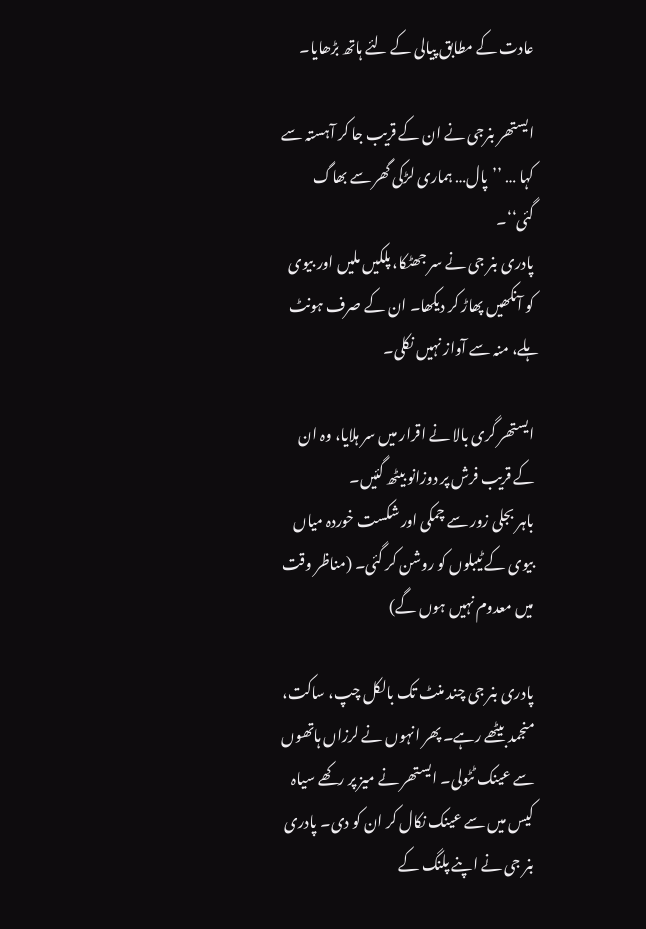عادت کے مطابق پیالی کے لئے ہاتھ بڑھایا۔

ایستھر بنرجی نے ان کے قریب جا کر آہستہ سے کہا … ’’پال… ہماری لڑکی گھر سے بھاگ گئی‘‘۔
پادری بنر جی نے سر جھٹکا، پلکیں ملیں اور بیوی کو آنکھیں پھاڑ کر دیکھا۔ ان کے صرف ہونٹ ہلے، منہ سے آواز نہیں نکلی۔

ایستھر گری بالا نے اقرار میں سر ہلایا، وہ ان کے قریب فرش پر دوزانو بیٹھ گئیں۔
باہر بجلی زور سے چمکی اور شکست خوردہ میاں بیوی کے ٹیبلوں کو روشن کر گئی۔ (مناظر وقت میں معدوم نہیں ہوں گے)

پادری بنر جی چند منٹ تک بالکل چپ، ساکت، منجمد بیٹھے رہے۔ پھر انہوں نے لرزاں ہاتھوں سے عینک ٹٹولی۔ ایستھر نے میز پر رکھے سیاہ کیس میں سے عینک نکال کر ان کو دی۔ پادری بنر جی نے اپنے پلنگ کے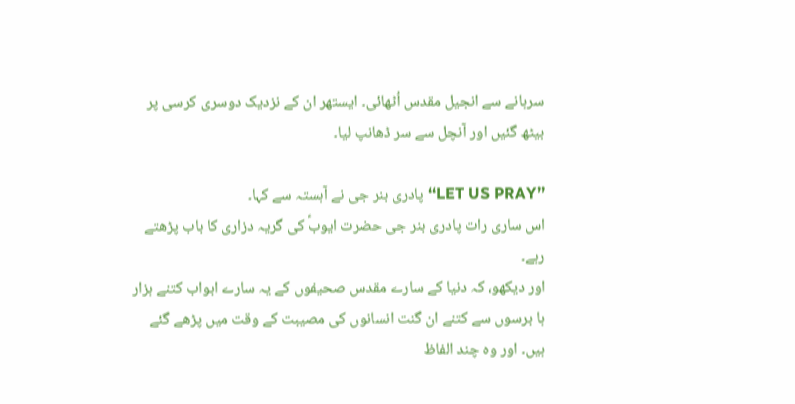سرہانے سے انجیل مقدس اُٹھائی۔ ایستھر ان کے نزدیک دوسری کرسی پر بیٹھ گئیں اور آنچل سے سر ڈھانپ لیا۔

’’LET US PRAY‘‘ پادری بنر جی نے آہستہ سے کہا۔
اس ساری رات پادری بنر جی حضرت ایوبؑ کی گریہ دزاری کا باب پڑھتے رہے۔
اور دیکھو، کہ دنیا کے سارے مقدس صحیفوں کے یہ سارے ابواب کتنے ہزار ہا برسوں سے کتنے ان گنت انسانوں کی مصیبت کے وقت میں پڑھے گئے ہیں۔ اور وہ چند الفاظ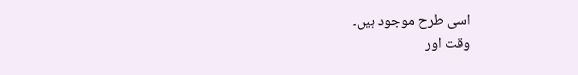اسی طرح موجود ہیں۔
وقت اور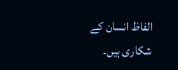الفاظ انسان کے شکاری ہیں۔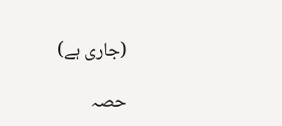(جاری ہے)

حصہ